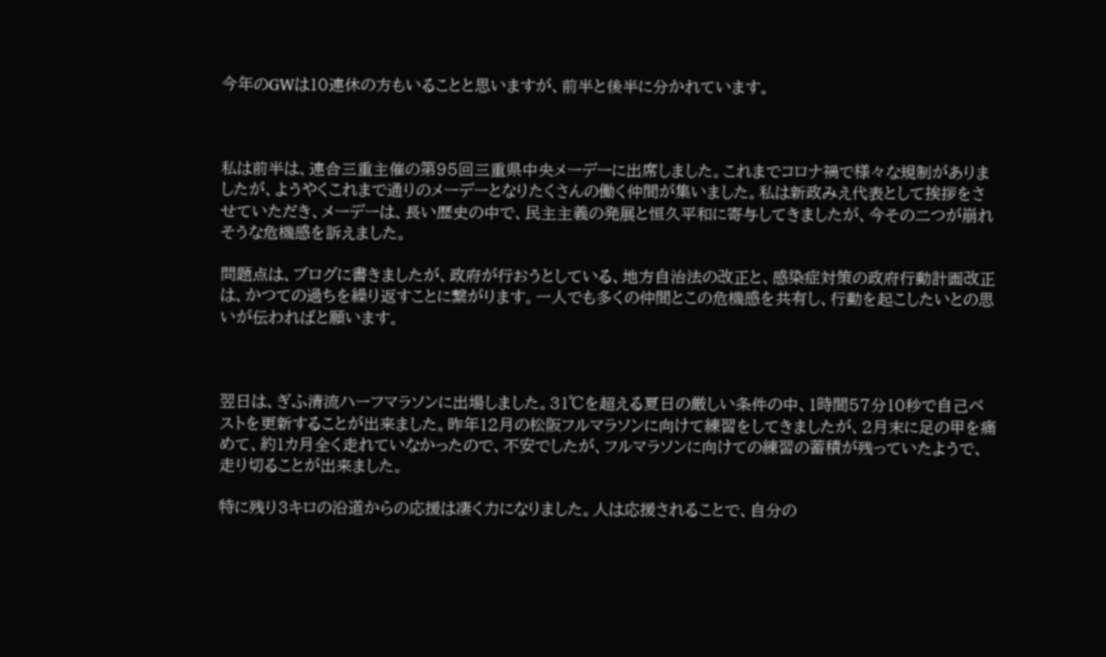今年のGWは10連休の方もいることと思いますが、前半と後半に分かれています。



私は前半は、連合三重主催の第95回三重県中央メーデーに出席しました。これまでコロナ禍で様々な規制がありましたが、ようやくこれまで通りのメーデーとなりたくさんの働く仲間が集いました。私は新政みえ代表として挨拶をさせていただき、メーデーは、長い歴史の中で、民主主義の発展と恒久平和に寄与してきましたが、今その二つが崩れそうな危機感を訴えました。

問題点は、ブログに書きましたが、政府が行おうとしている、地方自治法の改正と、感染症対策の政府行動計画改正は、かつての過ちを繰り返すことに繋がります。一人でも多くの仲間とこの危機感を共有し、行動を起こしたいとの思いが伝わればと願います。



翌日は、ぎふ清流ハーフマラソンに出場しました。31℃を超える夏日の厳しい条件の中、1時間57分10秒で自己ベストを更新することが出来ました。昨年12月の松阪フルマラソンに向けて練習をしてきましたが、2月末に足の甲を痛めて、約1カ月全く走れていなかったので、不安でしたが、フルマラソンに向けての練習の蓄積が残っていたようで、走り切ることが出来ました。

特に残り3キロの沿道からの応援は凄く力になりました。人は応援されることで、自分の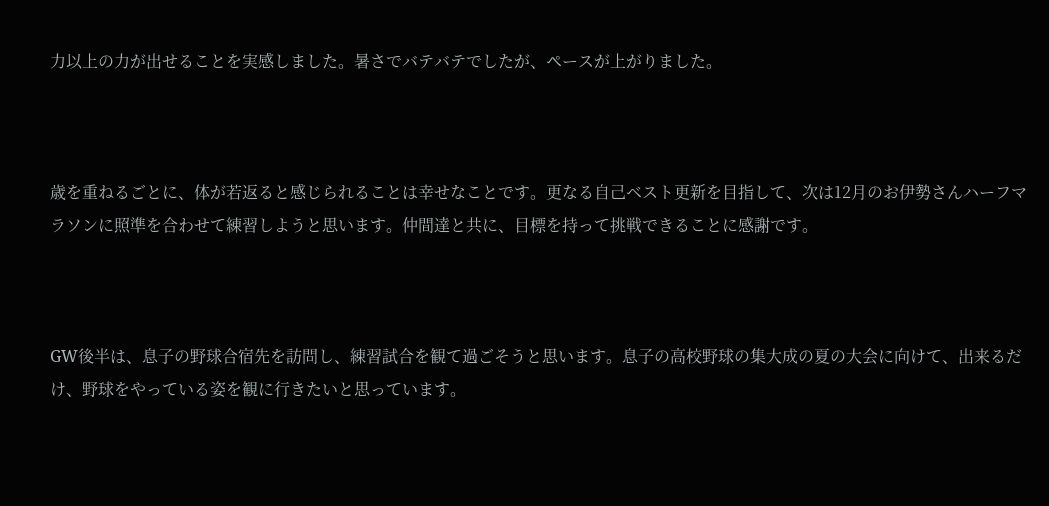力以上の力が出せることを実感しました。暑さでバテバテでしたが、ペースが上がりました。



歳を重ねるごとに、体が若返ると感じられることは幸せなことです。更なる自己ベスト更新を目指して、次は12月のお伊勢さんハーフマラソンに照準を合わせて練習しようと思います。仲間達と共に、目標を持って挑戦できることに感謝です。



GW後半は、息子の野球合宿先を訪問し、練習試合を観て過ごそうと思います。息子の高校野球の集大成の夏の大会に向けて、出来るだけ、野球をやっている姿を観に行きたいと思っています。